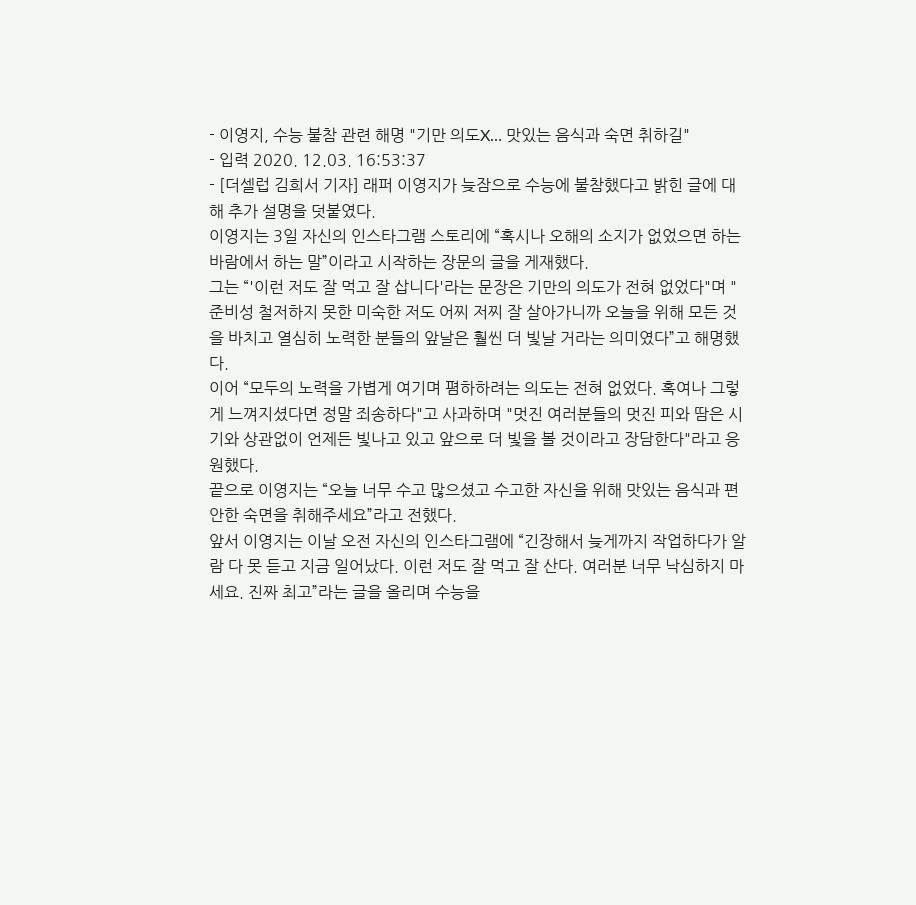- 이영지, 수능 불참 관련 해명 "기만 의도X… 맛있는 음식과 숙면 취하길"
- 입력 2020. 12.03. 16:53:37
- [더셀럽 김희서 기자] 래퍼 이영지가 늦잠으로 수능에 불참했다고 밝힌 글에 대해 추가 설명을 덧붙였다.
이영지는 3일 자신의 인스타그램 스토리에 “혹시나 오해의 소지가 없었으면 하는 바람에서 하는 말”이라고 시작하는 장문의 글을 게재했다.
그는 “'이런 저도 잘 먹고 잘 삽니다'라는 문장은 기만의 의도가 전혀 없었다"며 "준비성 철저하지 못한 미숙한 저도 어찌 저찌 잘 살아가니까 오늘을 위해 모든 것을 바치고 열심히 노력한 분들의 앞날은 훨씬 더 빛날 거라는 의미였다”고 해명했다.
이어 “모두의 노력을 가볍게 여기며 폄하하려는 의도는 전혀 없었다. 혹여나 그렇게 느껴지셨다면 정말 죄송하다"고 사과하며 "멋진 여러분들의 멋진 피와 땀은 시기와 상관없이 언제든 빛나고 있고 앞으로 더 빛을 볼 것이라고 장담한다"라고 응원했다.
끝으로 이영지는 “오늘 너무 수고 많으셨고 수고한 자신을 위해 맛있는 음식과 편안한 숙면을 취해주세요”라고 전했다.
앞서 이영지는 이날 오전 자신의 인스타그램에 “긴장해서 늦게까지 작업하다가 알람 다 못 듣고 지금 일어났다. 이런 저도 잘 먹고 잘 산다. 여러분 너무 낙심하지 마세요. 진짜 최고”라는 글을 올리며 수능을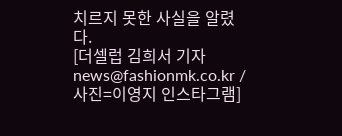치르지 못한 사실을 알렸다.
[더셀럽 김희서 기자 news@fashionmk.co.kr / 사진=이영지 인스타그램]